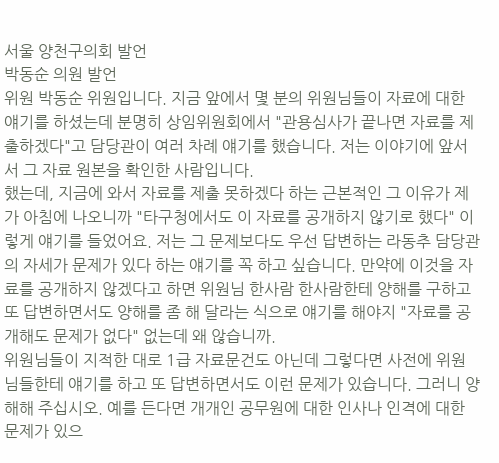서울 양천구의회 발언
박동순 의원 발언
위원 박동순 위원입니다. 지금 앞에서 몇 분의 위원님들이 자료에 대한 얘기를 하셨는데 분명히 상임위원회에서 "관용심사가 끝나면 자료를 제출하겠다"고 담당관이 여러 차례 얘기를 했습니다. 저는 이야기에 앞서서 그 자료 원본을 확인한 사람입니다.
했는데, 지금에 와서 자료를 제출 못하겠다 하는 근본적인 그 이유가 제가 아침에 나오니까 "타구청에서도 이 자료를 공개하지 않기로 했다" 이렇게 얘기를 들었어요. 저는 그 문제보다도 우선 답변하는 라동추 담당관의 자세가 문제가 있다 하는 얘기를 꼭 하고 싶습니다. 만약에 이것을 자료를 공개하지 않겠다고 하면 위원님 한사람 한사람한테 양해를 구하고 또 답변하면서도 양해를 좀 해 달라는 식으로 얘기를 해야지 "자료를 공개해도 문제가 없다" 없는데 왜 않습니까.
위원님들이 지적한 대로 1급 자료문건도 아닌데 그렇다면 사전에 위원님들한테 얘기를 하고 또 답변하면서도 이런 문제가 있습니다. 그러니 양해해 주십시오. 예를 든다면 개개인 공무원에 대한 인사나 인격에 대한 문제가 있으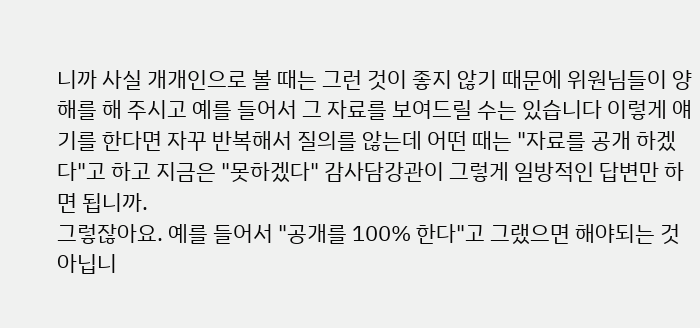니까 사실 개개인으로 볼 때는 그런 것이 좋지 않기 때문에 위원님들이 양해를 해 주시고 예를 들어서 그 자료를 보여드릴 수는 있습니다 이렇게 얘기를 한다면 자꾸 반복해서 질의를 않는데 어떤 때는 "자료를 공개 하겠다"고 하고 지금은 "못하겠다" 감사담강관이 그렇게 일방적인 답변만 하면 됩니까.
그렇잖아요. 예를 들어서 "공개를 100% 한다"고 그랬으면 해야되는 것 아닙니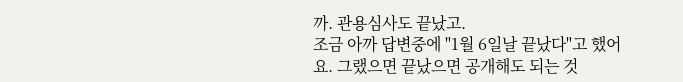까. 관용심사도 끝났고.
조금 아까 답변중에 "1월 6일날 끝났다"고 했어요. 그랬으면 끝났으면 공개해도 되는 것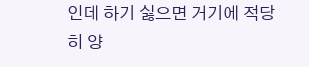인데 하기 싫으면 거기에 적당히 양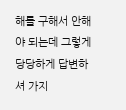해를 구해서 안해야 되는데 그렇게 당당하게 답변하셔 가지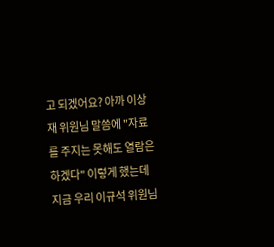고 되겠어요? 아까 이상재 위원님 말씀에 "자료를 주지는 못해도 열람은 하겠다" 이렇게 했는데 지금 우리 이규석 위원님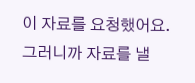이 자료를 요청했어요.
그러니까 자료를 낼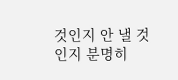것인지 안 낼 것인지 분명히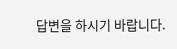답변을 하시기 바랍니다.